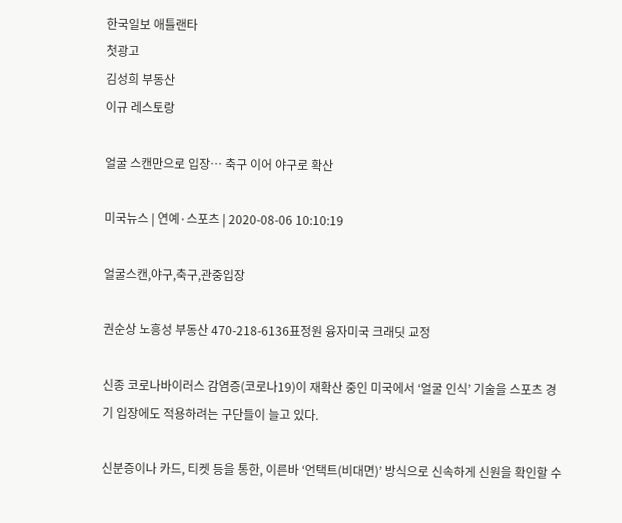한국일보 애틀랜타
첫광고
김성희 부동산
이규 레스토랑

얼굴 스캔만으로 입장… 축구 이어 야구로 확산

미국뉴스 | 연예·스포츠 | 2020-08-06 10:10:19

얼굴스캔,야구,축구,관중입장

권순상 노흥성 부동산 470-218-6136표정원 융자미국 크래딧 교정

신종 코로나바이러스 감염증(코로나19)이 재확산 중인 미국에서 ‘얼굴 인식’ 기술을 스포츠 경기 입장에도 적용하려는 구단들이 늘고 있다.

신분증이나 카드, 티켓 등을 통한, 이른바 ‘언택트(비대면)’ 방식으로 신속하게 신원을 확인할 수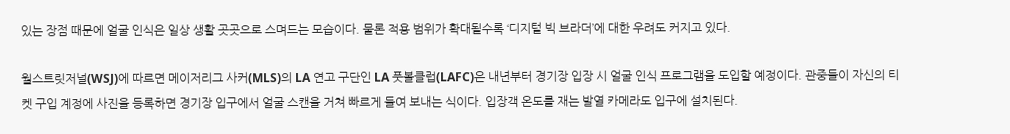있는 장점 때문에 얼굴 인식은 일상 생활 곳곳으로 스며드는 모습이다. 물론 적용 범위가 확대될수록 ‘디지털 빅 브라더’에 대한 우려도 커지고 있다.

월스트릿저널(WSJ)에 따르면 메이저리그 사커(MLS)의 LA 연고 구단인 LA 풋볼클럽(LAFC)은 내년부터 경기장 입장 시 얼굴 인식 프로그램을 도입할 예정이다. 관중들이 자신의 티켓 구입 계정에 사진을 등록하면 경기장 입구에서 얼굴 스캔을 거쳐 빠르게 들여 보내는 식이다. 입장객 온도를 재는 발열 카메라도 입구에 설치된다.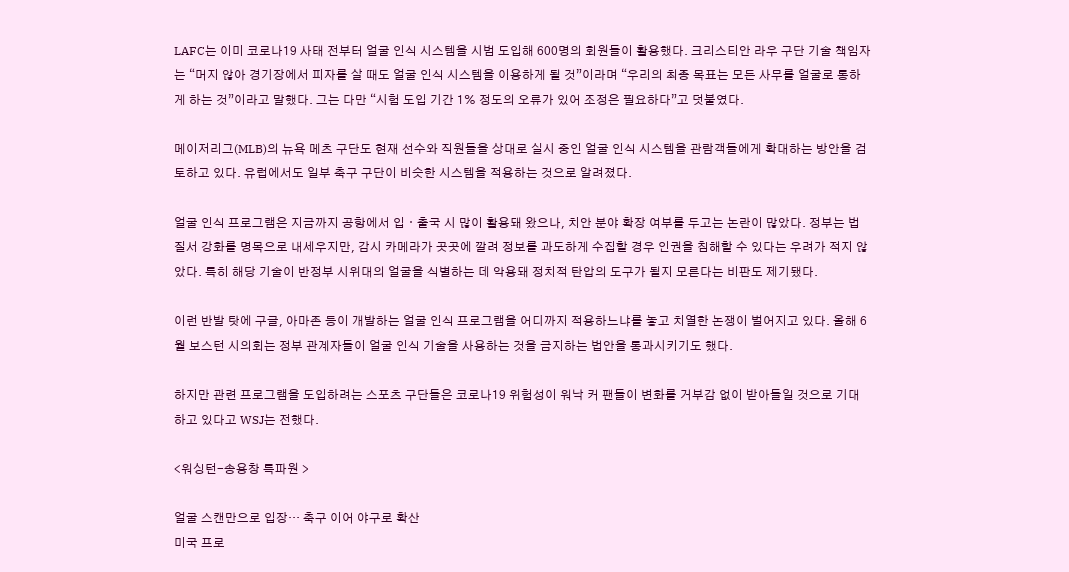LAFC는 이미 코로나19 사태 전부터 얼굴 인식 시스템을 시범 도입해 600명의 회원들이 활용했다. 크리스티안 라우 구단 기술 책임자는 “머지 않아 경기장에서 피자를 살 때도 얼굴 인식 시스템을 이용하게 될 것”이라며 “우리의 최종 목표는 모든 사무를 얼굴로 통하게 하는 것”이라고 말했다. 그는 다만 “시험 도입 기간 1% 정도의 오류가 있어 조정은 필요하다”고 덧붙였다.

메이저리그(MLB)의 뉴욕 메츠 구단도 현재 선수와 직원들을 상대로 실시 중인 얼굴 인식 시스템을 관람객들에게 확대하는 방안을 검토하고 있다. 유럽에서도 일부 축구 구단이 비슷한 시스템을 적용하는 것으로 알려졌다.

얼굴 인식 프로그램은 지금까지 공항에서 입ㆍ출국 시 많이 활용돼 왔으나, 치안 분야 확장 여부를 두고는 논란이 많았다. 정부는 법질서 강화를 명목으로 내세우지만, 감시 카메라가 곳곳에 깔려 정보를 과도하게 수집할 경우 인권을 침해할 수 있다는 우려가 적지 않았다. 특히 해당 기술이 반정부 시위대의 얼굴을 식별하는 데 악용돼 정치적 탄압의 도구가 될지 모른다는 비판도 제기됐다.

이런 반발 탓에 구글, 아마존 등이 개발하는 얼굴 인식 프로그램을 어디까지 적용하느냐를 놓고 치열한 논쟁이 벌어지고 있다. 올해 6월 보스턴 시의회는 정부 관계자들이 얼굴 인식 기술을 사용하는 것을 금지하는 법안을 통과시키기도 했다.

하지만 관련 프로그램을 도입하려는 스포츠 구단들은 코로나19 위험성이 워낙 커 팬들이 변화를 거부감 없이 받아들일 것으로 기대하고 있다고 WSJ는 전했다.

<워싱턴-송용창 특파원 >

얼굴 스캔만으로 입장… 축구 이어 야구로 확산
미국 프로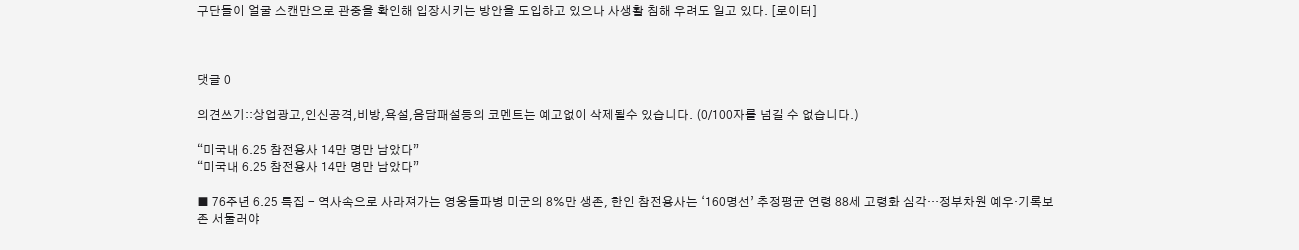구단들이 얼굴 스캔만으로 관중을 확인해 입장시키는 방안을 도입하고 있으나 사생활 침해 우려도 일고 있다. [로이터]



댓글 0

의견쓰기::상업광고,인신공격,비방,욕설,음담패설등의 코멘트는 예고없이 삭제될수 있습니다. (0/100자를 넘길 수 없습니다.)

“미국내 6.25 참전용사 14만 명만 남았다”
“미국내 6.25 참전용사 14만 명만 남았다”

■ 76주년 6.25 특집 - 역사속으로 사라져가는 영웅들파병 미군의 8%만 생존, 한인 참전용사는 ‘160명선’ 추정평균 연령 88세 고령화 심각…정부차원 예우·기록보존 서둘러야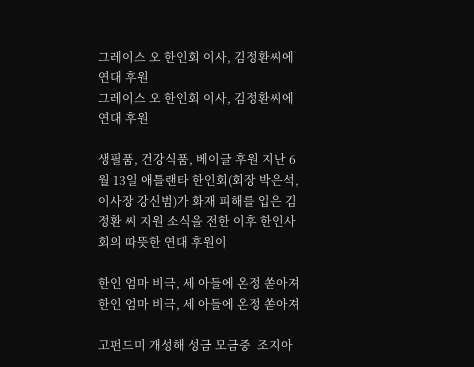그레이스 오 한인회 이사, 김정환씨에 연대 후원
그레이스 오 한인회 이사, 김정환씨에 연대 후원

생필품, 건강식품, 베이글 후원 지난 6월 13일 애틀랜타 한인회(회장 박은석, 이사장 강신범)가 화재 피해를 입은 김정환 씨 지원 소식을 전한 이후 한인사회의 따뜻한 연대 후원이

한인 엄마 비극, 세 아들에 온정 쏟아져
한인 엄마 비극, 세 아들에 온정 쏟아져

고펀드미 개성해 성금 모금중  조지아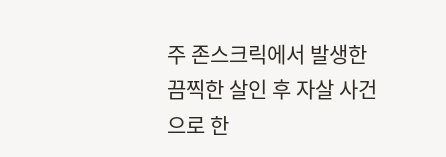주 존스크릭에서 발생한 끔찍한 살인 후 자살 사건으로 한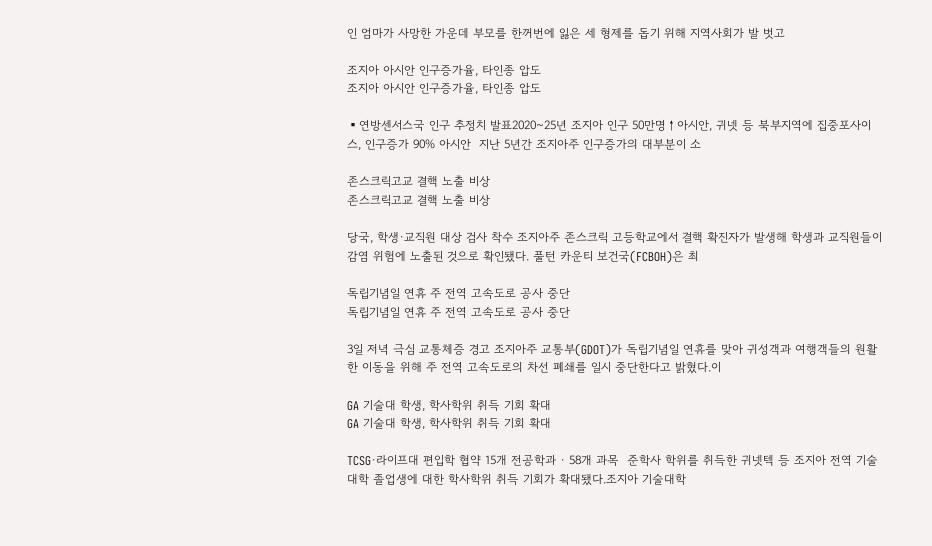인 엄마가 사망한 가운데 부모를 한꺼번에 잃은 세 형제를 돕기 위해 지역사회가 발 벗고

조지아 아시안 인구증가율, 타인종 압도
조지아 아시안 인구증가율, 타인종 압도

▪연방센서스국 인구 추정치 발표2020~25년 조지아 인구 50만명↑아시안, 귀넷 등 북부지역에 집중포사이스, 인구증가 90% 아시안  지난 5년간 조지아주 인구증가의 대부분이 소

존스크릭고교 결핵 노출 비상
존스크릭고교 결핵 노출 비상

당국, 학생·교직원 대상 검사 착수 조지아주 존스크릭 고등학교에서 결핵 확진자가 발생해 학생과 교직원들이 감염 위험에 노출된 것으로 확인됐다. 풀턴 카운티 보건국(FCBOH)은 최

독립기념일 연휴 주 전역 고속도로 공사 중단
독립기념일 연휴 주 전역 고속도로 공사 중단

3일 저녁 극심 교통체증 경고 조지아주 교통부(GDOT)가 독립기념일 연휴를 맞아 귀성객과 여행객들의 원활한 이동을 위해 주 전역 고속도로의 차선 폐쇄를 일시 중단한다고 밝혔다.이

GA 기술대 학생, 학사학위 취득 기회 확대
GA 기술대 학생, 학사학위 취득 기회 확대

TCSG∙라이프대 편입학 협약 15개 전공학과 ∙ 58개 과목  준학사 학위를 취득한 귀넷텍 등 조지아 전역 기술대학 졸업생에 대한 학사학위 취득 기회가 확대됐다.조지아 기술대학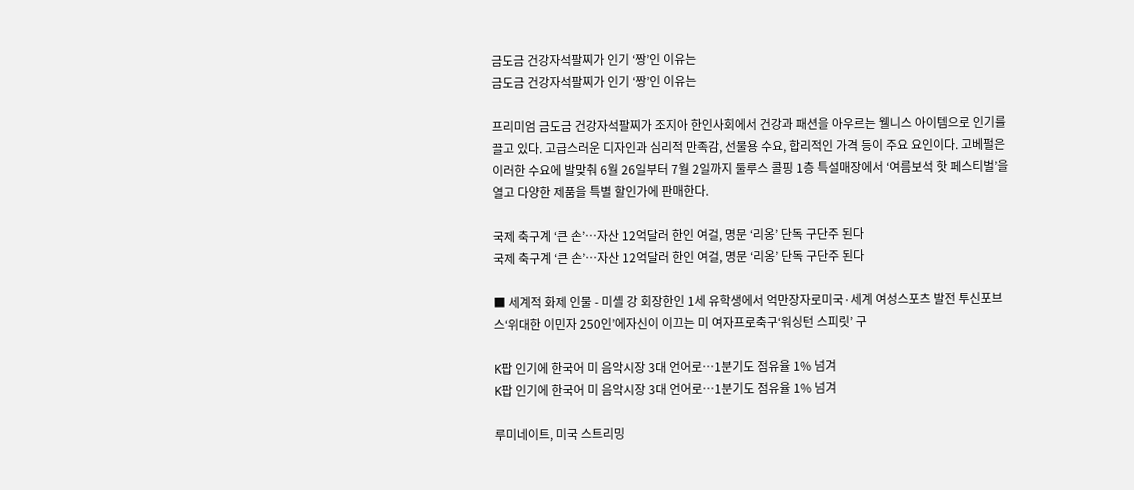금도금 건강자석팔찌가 인기 ‘짱’인 이유는
금도금 건강자석팔찌가 인기 ‘짱’인 이유는

프리미엄 금도금 건강자석팔찌가 조지아 한인사회에서 건강과 패션을 아우르는 웰니스 아이템으로 인기를 끌고 있다. 고급스러운 디자인과 심리적 만족감, 선물용 수요, 합리적인 가격 등이 주요 요인이다. 고베펄은 이러한 수요에 발맞춰 6월 26일부터 7월 2일까지 둘루스 콜핑 1층 특설매장에서 ‘여름보석 핫 페스티벌’을 열고 다양한 제품을 특별 할인가에 판매한다.

국제 축구계 ‘큰 손’…자산 12억달러 한인 여걸, 명문 ‘리옹’ 단독 구단주 된다
국제 축구계 ‘큰 손’…자산 12억달러 한인 여걸, 명문 ‘리옹’ 단독 구단주 된다

■ 세계적 화제 인물 - 미셸 강 회장한인 1세 유학생에서 억만장자로미국·세계 여성스포츠 발전 투신포브스‘위대한 이민자 250인’에자신이 이끄는 미 여자프로축구‘워싱턴 스피릿’ 구

K팝 인기에 한국어 미 음악시장 3대 언어로…1분기도 점유율 1% 넘겨
K팝 인기에 한국어 미 음악시장 3대 언어로…1분기도 점유율 1% 넘겨

루미네이트, 미국 스트리밍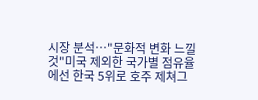시장 분석…"문화적 변화 느낄 것"미국 제외한 국가별 점유율에선 한국 5위로 호주 제쳐그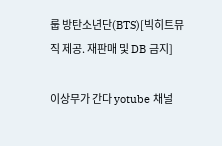룹 방탄소년단(BTS)[빅히트뮤직 제공. 재판매 및 DB 금지]

이상무가 간다 yotube 채널